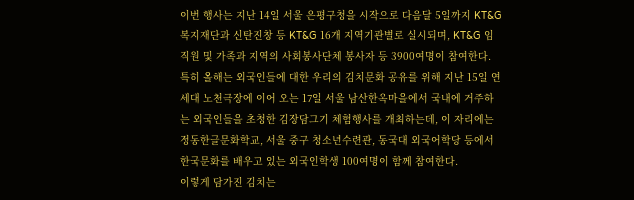이번 행사는 지난 14일 서울 은평구청을 시작으로 다음달 5일까지 KT&G복지재단과 신탄진창 등 KT&G 16개 지역기관별로 실시되며, KT&G 임직원 및 가족과 지역의 사회봉사단체 봉사자 등 3900여명이 참여한다.
특히 올해는 외국인들에 대한 우리의 김치문화 공유를 위해 지난 15일 연세대 노천극장에 이어 오는 17일 서울 남산한옥마을에서 국내에 거주하는 외국인들을 초청한 김장담그기 체험행사를 개최하는데, 이 자리에는 정동한글문화학교, 서울 중구 청소년수련관, 동국대 외국어학당 등에서 한국문화를 배우고 있는 외국인학생 100여명이 함께 참여한다.
이렇게 담가진 김치는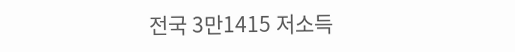전국 3만1415 저소득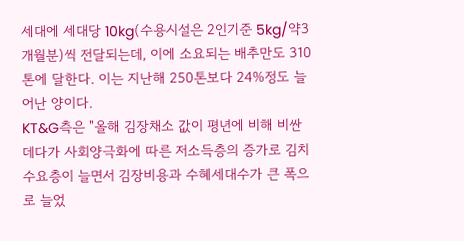세대에 세대당 10kg(수용시설은 2인기준 5kg/약3개월분)씩 전달되는데, 이에 소요되는 배추만도 310톤에 달한다. 이는 지난해 250톤보다 24%정도 늘어난 양이다.
KT&G측은 "올해 김장채소 값이 평년에 비해 비싼데다가 사회양극화에 따른 저소득층의 증가로 김치수요층이 늘면서 김장비용과 수혜세대수가 큰 폭으로 늘었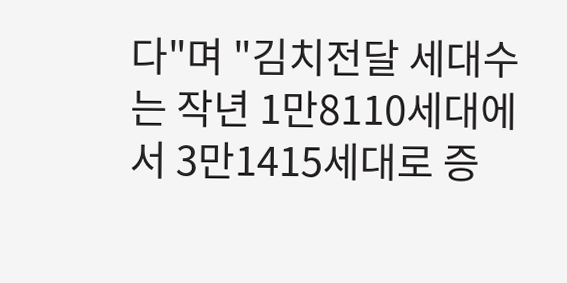다"며 "김치전달 세대수는 작년 1만8110세대에서 3만1415세대로 증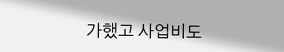가했고 사업비도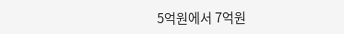5억원에서 7억원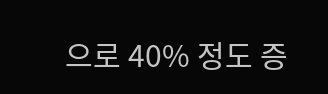으로 40% 정도 증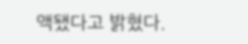액됐다고 밝혔다.